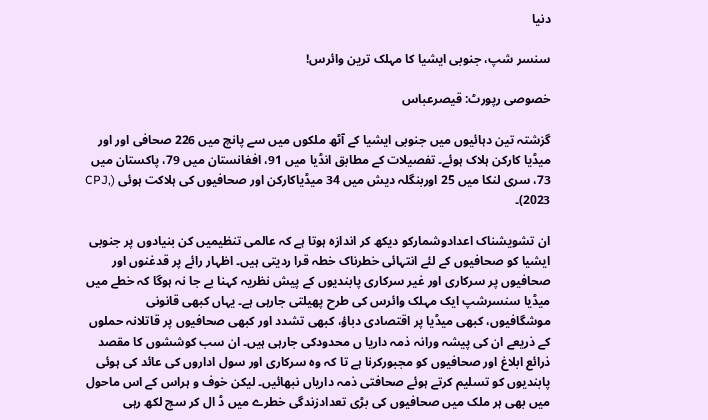دنیا

سنسر شپ، جنوبی ایشیا کا مہلک ترین وائرس!

خصوصی رپورٹ: قیصرعباس

گزشتہ تین دہائیوں میں جنوبی ایشیا کے آٹھ ملکوں میں سے پانچ میں 226 صحافی اور اور میڈیا کارکن ہلاک ہوئے۔ تفصیلات کے مطابق انڈیا میں 91، افغانستان میں 79، پاکستان میں 73، سری لنکا میں 25 اوربنگلہ دیش میں 34 میڈیاکارکن اور صحافیوں کی ہلاکت ہوئی (CPJ, 2023)۔

ان تشویشناک اعدادوشمارکو دیکھ کر اندازہ ہوتا ہے کہ عالمی تنظیمیں کن بنیادوں پر جنوبی ایشیا کو صحافیوں کے لئے انتہائی خطرناک خطہ قرا ردیتی ہیں۔ اظہار رائے پر قدغنوں اور صحافیوں پر سرکاری اور غیر سرکاری پابندیوں کے پیش نظریہ کہنا بے جا نہ ہوگا کہ خطے میں میڈیا سنسرشپ ایک مہلک وائرس کی طرح پھیلتی جارہی ہے۔ یہاں کبھی قانونی موشگافیوں، کبھی میڈیا پر اقتصادی دباؤ، کبھی تشدد اور کبھی صحافیوں پر قاتلانہ حملوں کے ذریعے ان کی پیشہ ورانہ ذمہ داریا ں محدودکی جارہی ہیں۔ ان سب کوششوں کا مقصد ذرائع ابلاغ اور صحافیوں کو مجبورکرنا ہے تا کہ وہ سرکاری اور سول اداروں کی عائد کی ہوئی پابندیوں کو تسلیم کرتے ہوئے صحافتی ذمہ داریاں نبھائیں۔ لیکن خوف و ہراس کے اس ماحول میں بھی ہر ملک میں صحافیوں کی بڑی تعدادزندگی خطرے میں ڈ ال کر سچ لکھ رہی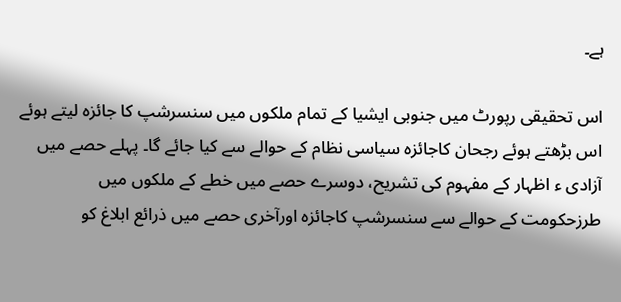ہے۔

اس تحقیقی رپورٹ میں جنوبی ایشیا کے تمام ملکوں میں سنسرشپ کا جائزہ لیتے ہوئے اس بڑھتے ہوئے رجحان کاجائزہ سیاسی نظام کے حوالے سے کیا جائے گا۔ پہلے حصے میں آزادی ء اظہار کے مفہوم کی تشریح، دوسرے حصے میں خطے کے ملکوں میں طرزحکومت کے حوالے سے سنسرشپ کاجائزہ اورآخری حصے میں ذرائع ابلاغ کو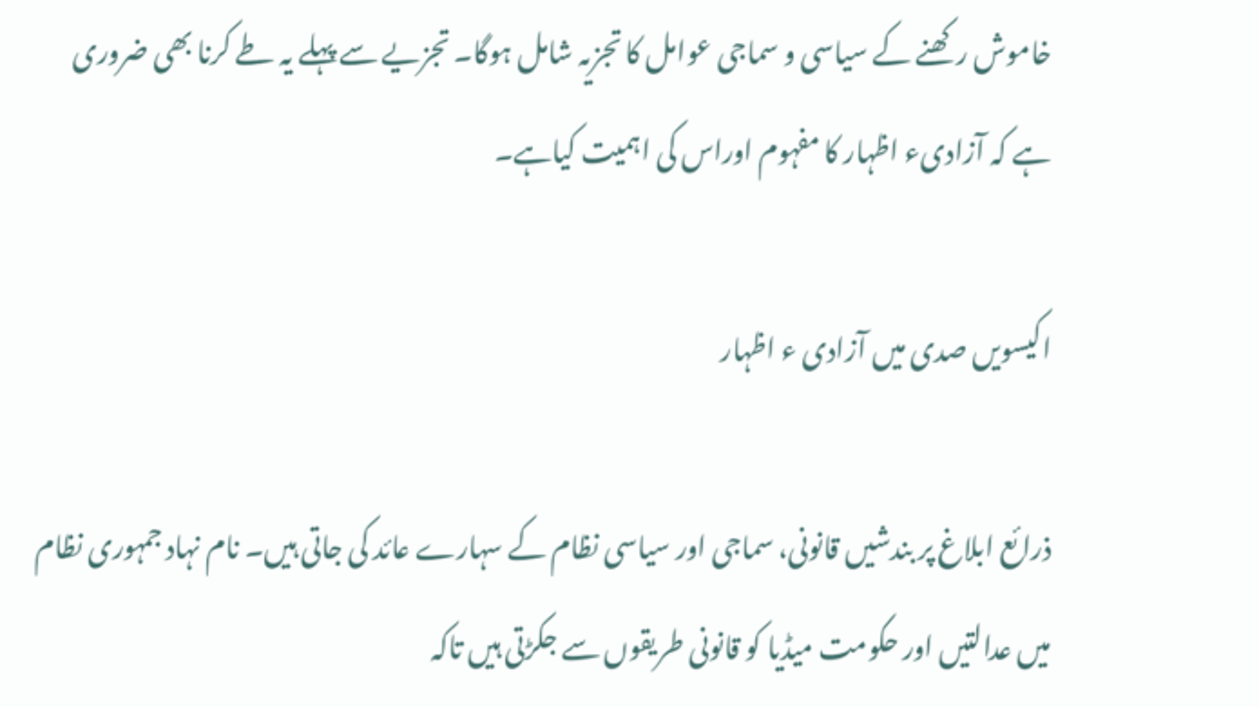خاموش رکھنے کے سیاسی و سماجی عوامل کا تجزیہ شامل ہوگا۔ تجزیے سے پہلے یہ طے کرنا بھی ضروری ہے کہ آزادیء اظہار کا مفہوم اوراس کی اہمیت کیاہے۔

اکیسویں صدی میں آزادی ء اظہار

ذرائع ابلاغ پر بندشیں قانونی، سماجی اور سیاسی نظام کے سہارے عائد کی جاتی ہیں۔ نام نہاد جمہوری نظام میں عدالتیں اور حکومت میڈیا کو قانونی طریقوں سے جکڑتی ہیں تاکہ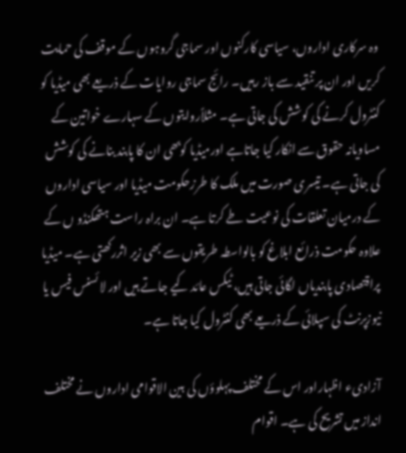وہ سرکاری اداروں، سیاسی کارکنوں اور سماجی گروہوں کے موقف کی حمایت کریں اور ان پر تنقید سے باز رہیں۔ رائج سماجی روایات کے ذریعے بھی میڈیا کو کنٹرول کرنے کی کوشش کی جاتی ہے۔ مثلاًروایتوں کے سہارے خواتین کے مساویانہ حقوق سے انکار کیا جاتاہے اورمیڈیا کوبھی ان کا پابند بنانے کی کوشش کی جاتی ہے۔ تیسری صورت میں ملک کا طرزحکومت میڈیا اور سیاسی اداروں کے درمیان تعلقات کی نوعیت طے کرتا ہے۔ ان براہ راست ہتھکنڈو ں کے علاوہ حکومت ذرائع ابلاغ کو بالواسطہ طریقوں سے بھی زیر اثررکھتی ہے۔ میڈیا پراقتصادی پابندیاں لگائی جاتی ہیں، ٹیکس عائد کیے جاتے ہیں اور لائسنس فیس یا نیوزپرنٹ کی سپلائی کے ذریعے بھی کنٹرول کیا جاتا ہے۔

آزادیء اظہاراور اس کے مختلف پہلوؤں کی بین الاقوامی اداروں نے مختلف انداز میں تشریح کی ہے۔ اقوام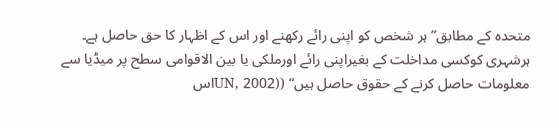متحدہ کے مطابق”ہر شخص کو اپنی رائے رکھنے اور اس کے اظہار کا حق حاصل ہے۔ ہرشہری کوکسی مداخلت کے بغیراپنی رائے اورملکی یا بین الاقوامی سطح پر میڈیا سے معلومات حاصل کرنے کے حقوق حاصل ہیں“ ((UN, 2002اس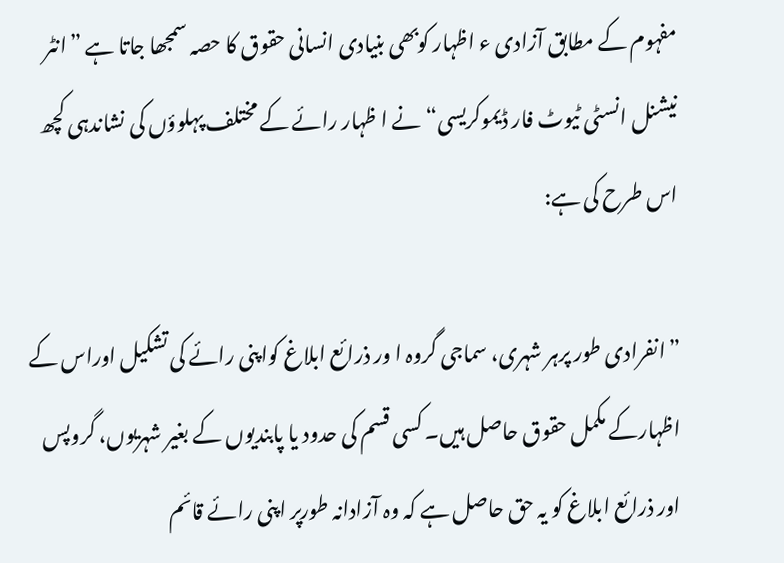مفہوم کے مطابق آزادی ء اظہار کوبھی بنیادی انسانی حقوق کا حصہ سمجھا جاتا ہے ”انٹر نیشنل انسٹی ٹیوٹ فار ڈیموکریسی“نے ا ظہار رائے کے مختلف پہلوؤں کی نشاندہی کچھ اس طرح کی ہے:

”انفرادی طور پرہر شہری، سماجی گروہ ا ور ذرائع ابلاغ کواپنی رائے کی تشکیل اوراس کے اظہارکے مکمل حقوق حاصل ہیں۔ کسی قسم کی حدود یا پابندیوں کے بغیر شہریوں، گروپس اور ذرائع ابلاغ کو یہ حق حاصل ہے کہ وہ آزادانہ طورپر اپنی رائے قائم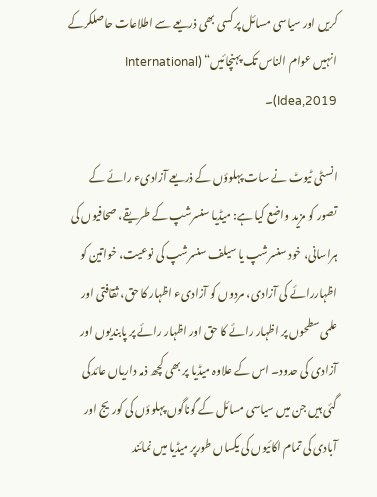کریں اور سیاسی مسائل پر کسی بھی ذریعے سے اطلاعات حاصلکرکے انہیں عوام الناس تک پہنچائیں“ (International Idea,2019)۔

انسٹی ٹیوٹ نے سات پہلوؤں کے ذریعے آزادیء رائے کے تصور کو مزید واضع کیا ہے: میڈیا سنسرشپ کے طریقے، صحافیوں کی ہراسانی، خود سنسرشپ یا سیلف سنسرشپ کی نوعیت، خواتین کو اظہاررائے کی آزادی، مردوں کو آزادیء اظہار کا حق، ثقافتی اور علمی سطحوں پر اظہار رائے کا حق اور اظہار رائے پر پابندیوں اور آزادی کی حدود۔ اس کے علاوہ میڈیا پر بھی کچھ ذمہ داریاں عائدکی گئی ہیں جن میں سیاسی مسائل کے گوناگوں پہلوؤں کی کوریج اور آبادی کی تمام اکائیوں کی یکساں طورپر میڈیا میں نمائند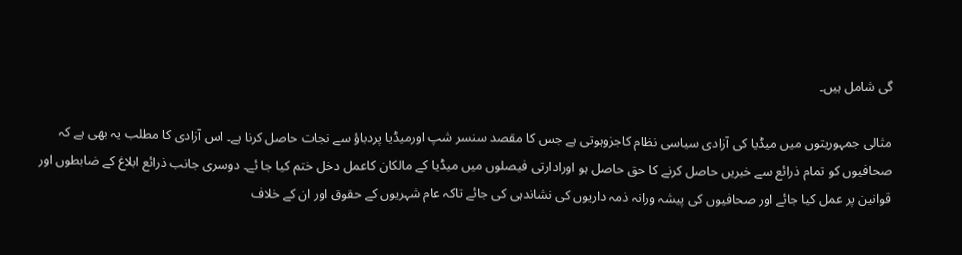گی شامل ہیں۔

مثالی جمہوریتوں میں میڈیا کی آزادی سیاسی نظام کاجزوہوتی ہے جس کا مقصد سنسر شپ اورمیڈیا پردباؤ سے نجات حاصل کرنا ہے۔ اس آزادی کا مطلب یہ بھی ہے کہ صحافیوں کو تمام ذرائع سے خبریں حاصل کرنے کا حق حاصل ہو اورادارتی فیصلوں میں میڈیا کے مالکان کاعمل دخل ختم کیا جا ئے۔ دوسری جانب ذرائع ابلاغ کے ضابطوں اور قوانین پر عمل کیا جائے اور صحافیوں کی پیشہ ورانہ ذمہ داریوں کی نشاندہی کی جائے تاکہ عام شہریوں کے حقوق اور ان کے خلاف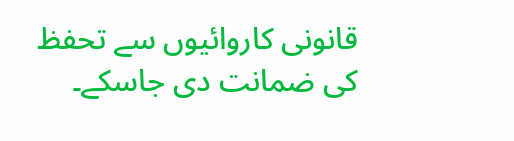قانونی کاروائیوں سے تحفظ کی ضمانت دی جاسکے۔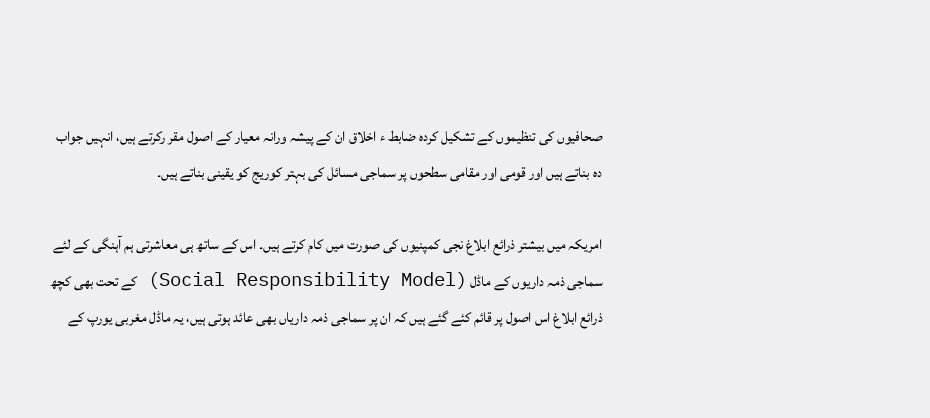صحافیوں کی تنظیموں کے تشکیل کردہ ضابط ء اخلاق ان کے پیشہ ورانہ معیار کے اصول مقر رکرتے ہیں، انہیں جواب دہ بناتے ہیں اور قومی اور مقامی سطحوں پر سماجی مسائل کی بہتر کوریج کو یقینی بناتے ہیں۔

امریکہ میں بیشتر ذرائع ابلاغ نجی کمپنیوں کی صورت میں کام کرتے ہیں۔ اس کے ساتھ ہی معاشرتی ہم آہنگی کے لئے سماجی ذمہ داریوں کے ماڈل (Social Responsibility Model) کے تحت بھی کچھ ذرائع ابلاغ اس اصول پر قائم کئے گئے ہیں کہ ان پر سماجی ذمہ داریاں بھی عائد ہوتی ہیں، یہ ماڈل مغربی یورپ کے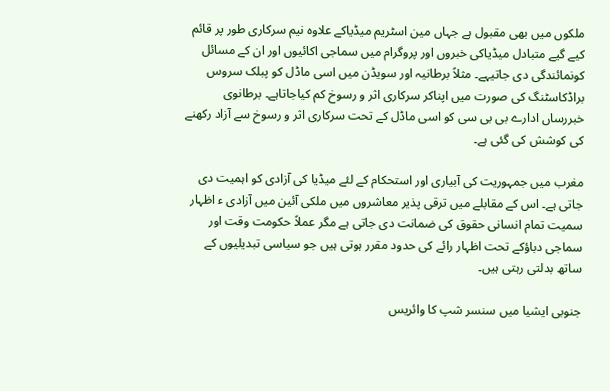ملکوں میں بھی مقبول ہے جہاں مین اسٹریم میڈیاکے علاوہ نیم سرکاری طور پر قائم کیے گیے متبادل میڈیاکی خبروں اور پروگرام میں سماجی اکائیوں اور ان کے مسائل کونمائندگی دی جاتیہے۔ مثلاً برطانیہ اور سویڈن میں اسی ماڈل کو پبلک سروس براڈکاسٹنگ کی صورت میں اپناکر سرکاری اثر و رسوخ کم کیاجاتاہے۔ برطانوی خبررساں ادارے بی بی سی کو اسی ماڈل کے تحت سرکاری اثر و رسوخ سے آزاد رکھنے کی کوشش کی گئی ہے۔

مغرب میں جمہوریت کی آبیاری اور استحکام کے لئے میڈیا کی آزادی کو اہمیت دی جاتی ہے۔ اس کے مقابلے میں ترقی پذیر معاشروں میں ملکی آئین میں آزادی ء اظہار سمیت تمام انسانی حقوق کی ضمانت دی جاتی ہے مگر عملاً حکومت وقت اور سماجی دباؤکے تحت اظہار رائے کی حدود مقرر ہوتی ہیں جو سیاسی تبدیلیوں کے ساتھ بدلتی رہتی ہیں۔

جنوبی ایشیا میں سنسر شپ کا وائریس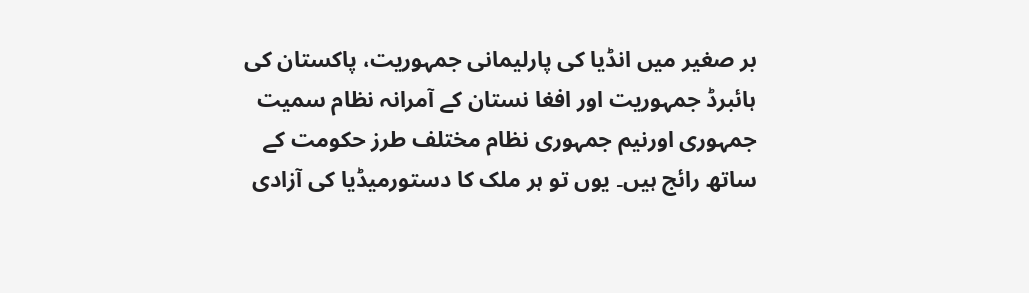بر صغیر میں انڈیا کی پارلیمانی جمہوریت، پاکستان کی ہائبرڈ جمہوریت اور افغا نستان کے آمرانہ نظام سمیت جمہوری اورنیم جمہوری نظام مختلف طرز حکومت کے ساتھ رائج ہیں۔ یوں تو ہر ملک کا دستورمیڈیا کی آزادی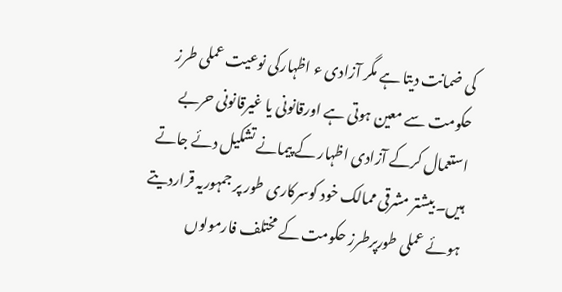کی ضمانت دیتا ہے مگر آزادی ء اظہارکی نوعیت عملی طرز حکومت سے معین ہوتی ہے اورقانونی یا غیرقانونی حربے استعمال کرکے آزادی اظہار کے پیمانے تشکیل دئے جاتے ہیں۔ بیشتر مشرقی ممالک خود کوسرکاری طور پر جمہوریہ قراردیتے ہوئے عملی طورپرطرز حکومت کے مختلف فارمولوں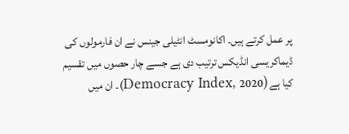پر عمل کرتے ہیں۔ اکانومسٹ انٹیلی جینس نے ان فارمولوں کی ڈیماکریسی انڈیکس ترتیب دی ہے جسے چار حصوں میں تقسیم کیا ہے (Democracy Index, 2020)۔ ان میں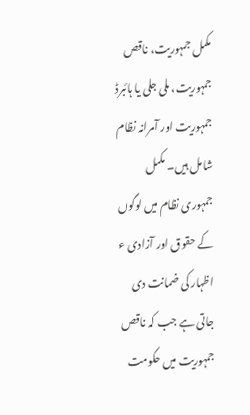مکمل جمہوریت، ناقص جمہوریت، ملی جلی یا ہائبرڈ جمہوریت اور آمرانہ نظام شامل ہیں۔ مکمل جمہوری نظام میں لوگوں کے حقوق اور آزادی ء اظہار کی ضمانت دی جاتی ہے جب کہ ناقص جمہوریت میں حکومت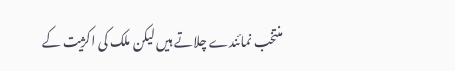منتخب نمائندے چلاتے ہیں لیکن ملک کی اکژیت کے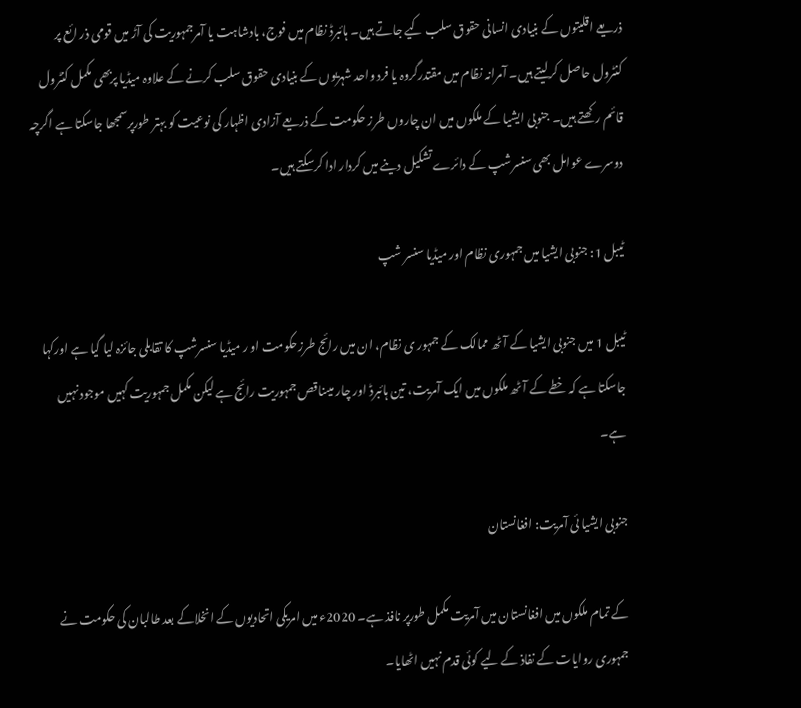ذریعے اقلیتوں کے بنیادی انسانی حقوق سلب کیے جاتے ہیں۔ ہائبرڈ نظام میں فوج، بادشاہت یا آمرجمہوریت کی آڑ میں قومی ذر ائع پر کنٹرول حاصل کرلیتے ہیں۔ آمرانہ نظام میں مقتدرگروہ یا فرد واحد شہریوں کے بنیادی حقوق سلب کرنے کے علاوہ میڈیا پربھی مکمل کنٹرول قائم رکھتے ہیں۔ جنوبی ایشیا کے ملکوں میں ان چاروں طرز حکومت کے ذریعے آزادی اظہار کی نوعیت کو بہتر طورپرسمجھا جاسکتا ہے اگرچہ دوسرے عوامل بھی سنسرشپ کے دائرے تشکیل دینے میں کردار ادا کرسکتے ہیں۔

ٹیبل 1: جنوبی ایشیا میں جمہوری نظام اور میڈیا سنسر شپ

ٹیبل 1 میں جنوبی ایشیا کے آٹھ ممالک کے جمہور ی نظام، ان میں رائج طرزحکومت او ر میڈیا سنسرشپ کا تقابلی جائزہ لیا گیا ہے اورکہا جاسکتا ہے کہ خطے کے آٹھ ملکوں میں ایک آمریت، تین ہائبرڈ اور چار میںناقص جمہوریت رائج ہے لیکن مکمل جمہوریت کہیں موجود نہیں ہے۔

جنوبی ایشیا ئی آمریت: افغانستان

کے تمام ملکوں میں افغانستان میں آمریت مکمل طورپر نافذ ہے۔ 2020ء میں امریکی اتحادیوں کے انخلاکے بعد طالبان کی حکومت نے جمہوری روایات کے نفاذ کے لیے کوئی قدم نہیں اٹھایا۔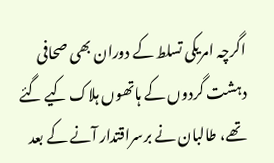اگرچہ امریکی تسلط کے دوران بھی صحافی دہشت گردوں کے ہاتھوں ہلاک کیے گئے تھے، طالبان نے برسراقتدار آنے کے بعد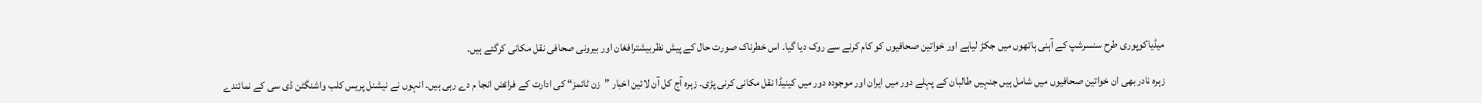میڈیاکوپوری طرح سنسرشپ کے آہنی ہاتھوں میں جکڑ لیاہے اور خواتین صحافیوں کو کام کرنے سے روک دیا گیا۔ اس خطرناک صورت حال کے پیش نظربیشترافغان اور بیرونی صحافی نقل مکانی کرگئے ہیں۔

زہرہ نادر بھی ان خواتین صحافیوں میں شامل ہیں جنہیں طالبان کے پہلے دور میں ایران اور موجودہ دور میں کینیڈا نقل مکانی کرنی پڑی۔ زہرہ آج کل آن لائین اخبار ”زن ٹائمز“ کی ادارت کے فرائض انجا م دے رہی ہیں۔ انہوں نے نیشنل پریس کلب واشنگٹن ڈی سی کے نمائندے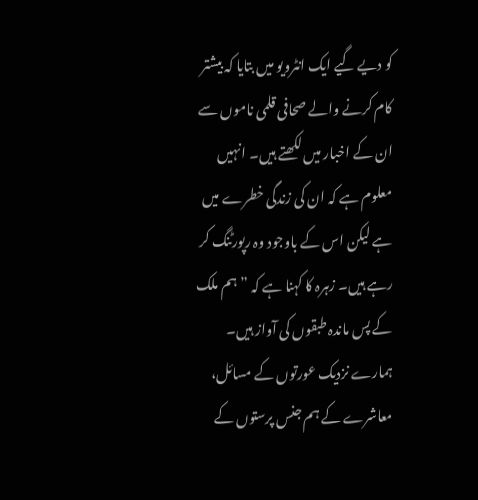کو دیے گیے ایک انٹرویو میں بتایا کہ بیشتر کام کرنے والے صحافی قلمی ناموں سے ان کے اخبار میں لکھتے ہیں۔ انہیں معلوم ہے کہ ان کی زندگی خطرے میں ہے لیکن اس کے باوجود وہ رپورٹنگ کر رہے ہیں۔ زہرہ کا کہنا ہے کہ ”ہم ملک کے پس ماندہ طبقوں کی آواز ہیں۔ ہمارے نزدیک عورتوں کے مسائل، معاشرے کے ہم جنس پرستوں کے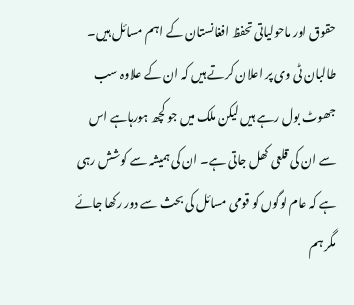حقوق اور ماحولیاتی تحفظ افغانستان کے اہم مسائل ہیں۔ طالبان ٹی وی پر اعلان کرتے ہیں کہ ان کے علاوہ سب جھوٹ بول رہے ہیں لیکن ملک میں جو کچھ ہورہاہے اس سے ان کی قلعی کھل جاتی ہے۔ ان کی ہمیشہ سے کوشش رہی ہے کہ عام لوگوں کو قومی مسائل کی بحث سے دور رکھا جائے مگر ہم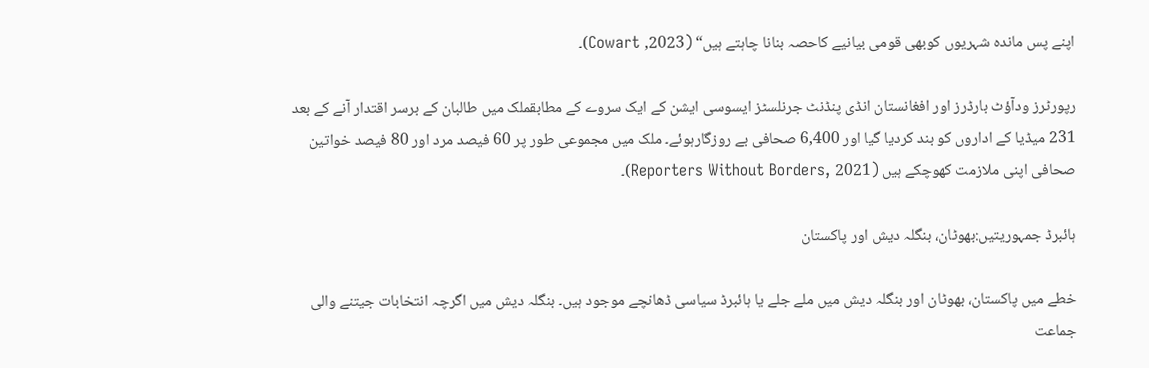اپنے پس ماندہ شہریوں کوبھی قومی بیانیے کاحصہ بنانا چاہتے ہیں“ (Cowart ,2023)۔

رپورٹرز ودآؤٹ بارڈرز اور افغانستان انڈی پنڈنٹ جرنلسٹز ایسوسی ایشن کے ایک سروے کے مطابقملک میں طالبان کے برسر اقتدار آنے کے بعد 231 میڈیا کے اداروں کو بند کردیا گیا اور 6,400 صحافی بے روزگارہوئے۔ ملک میں مجموعی طور پر 60 فیصد مرد اور 80 فیصد خواتین صحافی اپنی ملازمت کھوچکے ہیں (Reporters Without Borders, 2021)۔

ہائبرڈ جمہوریتیں:بھوٹان، بنگلہ دیش اور پاکستان

خطے میں پاکستان، بھوٹان اور بنگلہ دیش میں ملے جلے یا ہائبرڈ سیاسی ڈھانچے موجود ہیں۔ بنگلہ دیش میں اگرچہ انتخابات جیتنے والی جماعت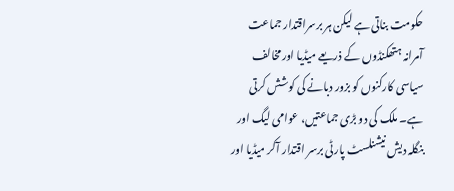حکومت بناتی ہے لیکن ہر برسراقتدار جماعت آمرانہ ہتھکنڈوں کے ذریعے میڈیا اورمخالف سیاسی کارکنوں کو بزور دبانے کی کوشش کرتی ہے۔ ملک کی دو بڑی جماعتیں، عوامی لیگ اور بنگلہ دیش نیشنلسٹ پارٹی برسر اقتدار آکر میڈیا اور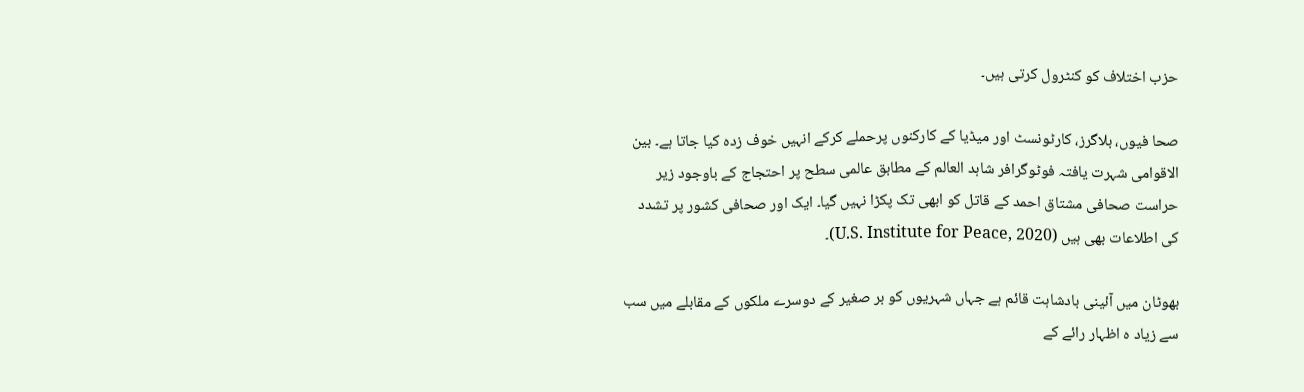حزب اختلاف کو کنٹرول کرتی ہیں۔

صحا فیوں، بلاگرز، کارٹونسٹ اور میڈیا کے کارکنوں پرحملے کرکے انہیں خوف زدہ کیا جاتا ہے۔ بین الاقوامی شہرت یافتہ فوٹوگرافر شاہد العالم کے مطابق عالمی سطح پر احتجاج کے باوجود زیر حراست صحافی مشتاق احمد کے قاتل کو ابھی تک پکڑا نہیں گیا۔ ایک اور صحافی کشور پر تشدد کی اطلاعات بھی ہیں (U.S. Institute for Peace, 2020)۔

بھوٹان میں آئینی بادشاہت قائم ہے جہاں شہریوں کو بر صغیر کے دوسرے ملکوں کے مقابلے میں سب سے زیاد ہ اظہار رائے کے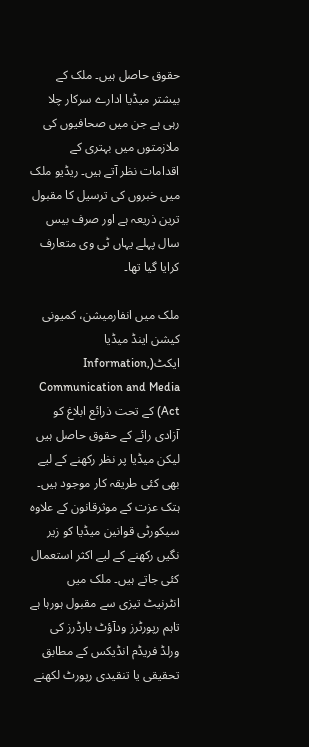حقوق حاصل ہیں۔ ملک کے بیشتر میڈیا ادارے سرکار چلا رہی ہے جن میں صحافیوں کی ملازمتوں میں بہتری کے اقدامات نظر آتے ہیں۔ ریڈیو ملک میں خبروں کی ترسیل کا مقبول ترین ذریعہ ہے اور صرف بیس سال پہلے یہاں ٹی وی متعارف کرایا گیا تھا۔

ملک میں انفارمیشن، کمیونی کیشن اینڈ میڈیا ایکٹ(Information, Communication and Media Act) کے تحت ذرائع ابلاغ کو آزادی رائے کے حقوق حاصل ہیں لیکن میڈیا پر نظر رکھنے کے لیے بھی کئی طریقہ کار موجود ہیں۔ ہتک عزت کے موثرقانون کے علاوہ سیکورٹی قوانین میڈیا کو زیر نگیں رکھنے کے لیے اکثر استعمال کئی جاتے ہیں۔ ملک میں انٹرنیٹ تیزی سے مقبول ہورہا ہے تاہم رپورٹرز ودآؤٹ بارڈرز کی ورلڈ فریڈم انڈیکس کے مطابق تحقیقی یا تنقیدی رپورٹ لکھنے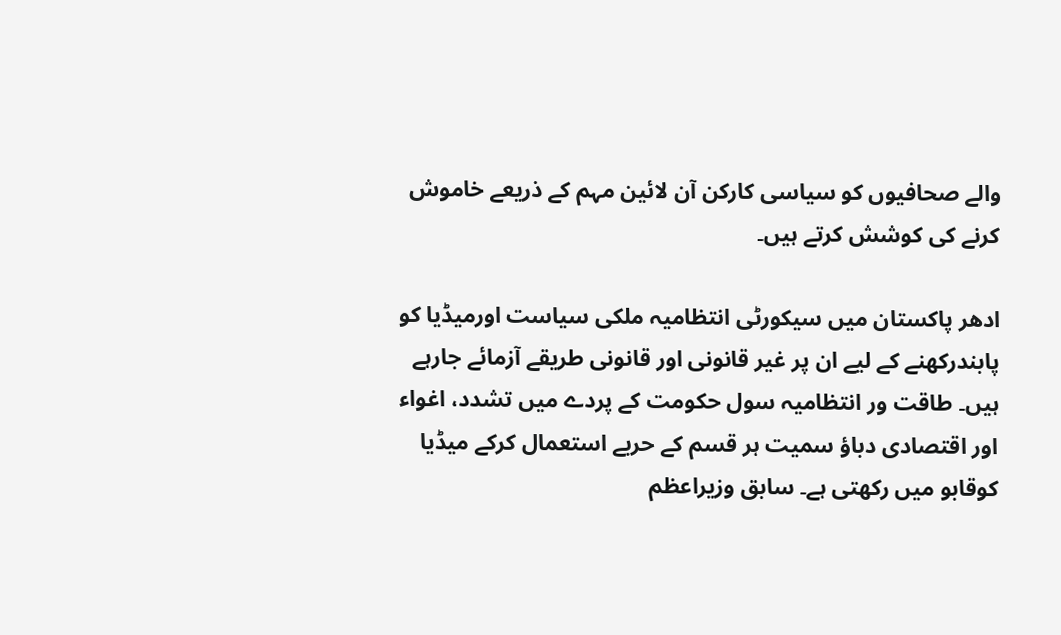والے صحافیوں کو سیاسی کارکن آن لائین مہم کے ذریعے خاموش کرنے کی کوشش کرتے ہیں۔

ادھر پاکستان میں سیکورٹی انتظامیہ ملکی سیاست اورمیڈیا کو پابندرکھنے کے لیے ان پر غیر قانونی اور قانونی طریقے آزمائے جارہے ہیں۔ طاقت ور انتظامیہ سول حکومت کے پردے میں تشدد، اغواء اور اقتصادی دباؤ سمیت ہر قسم کے حربے استعمال کرکے میڈیا کوقابو میں رکھتی ہے۔ سابق وزیراعظم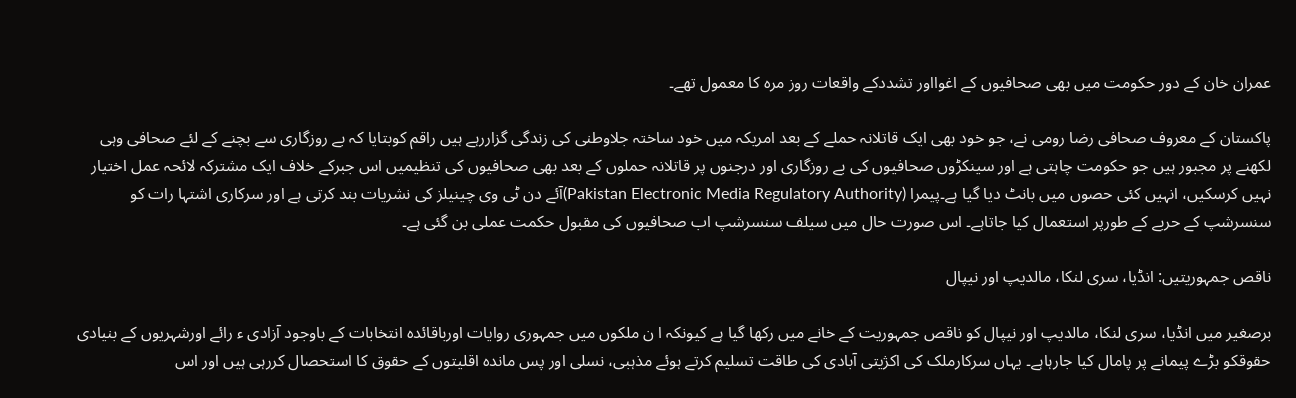عمران خان کے دور حکومت میں بھی صحافیوں کے اغوااور تشددکے واقعات روز مرہ کا معمول تھے۔

پاکستان کے معروف صحافی رضا رومی نے، جو خود بھی ایک قاتلانہ حملے کے بعد امریکہ میں خود ساختہ جلاوطنی کی زندگی گزاررہے ہیں راقم کوبتایا کہ بے روزگاری سے بچنے کے لئے صحافی وہی لکھنے پر مجبور ہیں جو حکومت چاہتی ہے اور سینکڑوں صحافیوں کی بے روزگاری اور درجنوں پر قاتلانہ حملوں کے بعد بھی صحافیوں کی تنظیمیں اس جبرکے خلاف ایک مشترکہ لائحہ عمل اختیار نہیں کرسکیں، انہیں کئی حصوں میں بانٹ دیا گیا ہے۔پیمرا (Pakistan Electronic Media Regulatory Authority)آئے دن ٹی وی چینیلز کی نشریات بند کرتی ہے اور سرکاری اشتہا رات کو سنسرشپ کے حربے کے طورپر استعمال کیا جاتاہے۔ اس صورت حال میں سیلف سنسرشپ اب صحافیوں کی مقبول حکمت عملی بن گئی ہے۔

ناقص جمہوریتیں: انڈیا، سری لنکا، مالدیپ اور نیپال

برصغیر میں انڈیا، سری لنکا، مالدیپ اور نیپال کو ناقص جمہوریت کے خانے میں رکھا گیا ہے کیونکہ ا ن ملکوں میں جمہوری روایات اورباقائدہ انتخابات کے باوجود آزادی ء رائے اورشہریوں کے بنیادی حقوقکو بڑے پیمانے پر پامال کیا جارہاہے۔ یہاں سرکارملک کی اکژیتی آبادی کی طاقت تسلیم کرتے ہوئے مذہبی، نسلی اور پس ماندہ اقلیتوں کے حقوق کا استحصال کررہی ہیں اور اس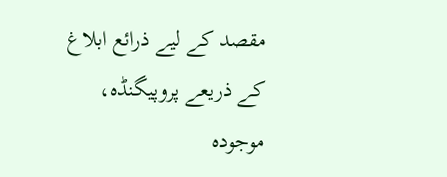مقصد کے لیے ذرائع ابلاغ کے ذریعے پروپیگنڈہ، موجودہ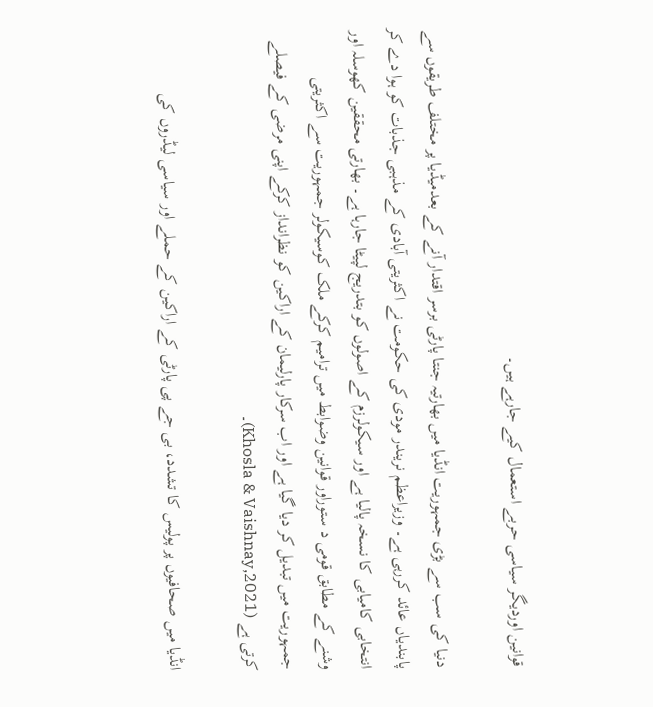قوانین اوردیگر سیاسی حربے استعمال کیے جارہے ہیں۔

دنیا کی سب سے بڑی جمہوریت انڈیا میں بھارتیہ جنتا پارٹی برسر اقتدار آنے کے بعدمیڈیا پر مختلف طریقوں سے پابندیاں عائد کررہی ہے۔ وزیراعظم نریندر مودی کی حکومت نے اکثریتی آبادی کے مذہبی جذبات کو ہوا دے کر انتخابی کامیابی کا نسخہ پالیا ہے اور سیکولرزم کے اصولوں کو بتدریج لپیٹا جارہا ہے۔ بھارتی محققین کھوسلہ اور وشنے کے مطابق قومی د ستوراور قوانین وضوابط میں ترامیم کرکے ملک کوسیکولر جمہوریت سے اکثریتی جمہوریت میں تبدیل کر دیا گیا ہے اور اب سرکار پارلیمان کے اراکین کو نظرانداز کرکے اپنی مرضی کے فیصلے کرتی ہے (Khosla & Vaishnay,2021)۔

انڈیا میں صحافیوں پر پولیس کا تشدد، بی جے پی پارٹی کے اراکین کے حملے اور سیاسی لیڈروں کی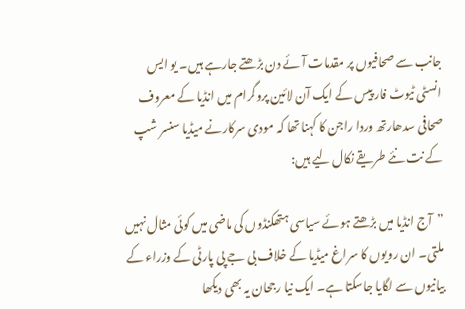جانب سے صحافیوں پر مقدمات آئے دن بڑھتے جارہے ہیں۔ یو ایس انسٹی ٹیوٹ فار پیس کے ایک آن لائین پروگرام میں انڈیا کے معروف صحافی سدھارتھ وردا راجن کا کہنا تھا کہ مودی سرکارنے میڈیا سنسر شپ کے نت نئے طریقے نکال لیے ہیں:

”آج انڈیا میں بڑھتے ہوئے سیاسی ہتھکنڈوں کی ماضی میں کوئی مثال نہیں ملتی۔ ان رویوں کا سراغ میڈیا کے خلاف بی جے پی پارٹی کے وزراء کے بیانیوں سے لگایا جاسکتا ہے۔ ایک نیا رجحان یہ بھی دیکھا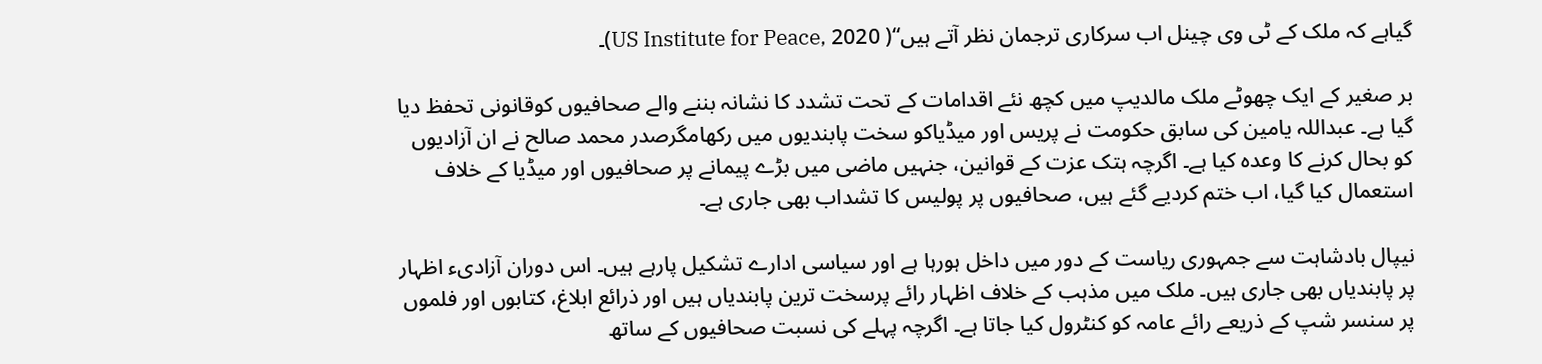گیاہے کہ ملک کے ٹی وی چینل اب سرکاری ترجمان نظر آتے ہیں“( US Institute for Peace, 2020)۔

بر صغیر کے ایک چھوٹے ملک مالدیپ میں کچھ نئے اقدامات کے تحت تشدد کا نشانہ بننے والے صحافیوں کوقانونی تحفظ دیا گیا ہے۔ عبداللہ یامین کی سابق حکومت نے پریس اور میڈیاکو سخت پابندیوں میں رکھامگرصدر محمد صالح نے ان آزادیوں کو بحال کرنے کا وعدہ کیا ہے۔ اگرچہ ہتک عزت کے قوانین، جنہیں ماضی میں بڑے پیمانے پر صحافیوں اور میڈیا کے خلاف استعمال کیا گیا، اب ختم کردیے گئے ہیں، صحافیوں پر پولیس کا تشداب بھی جاری ہے۔

نیپال بادشاہت سے جمہوری ریاست کے دور میں داخل ہورہا ہے اور سیاسی ادارے تشکیل پارہے ہیں۔ اس دوران آزادیء اظہار پر پابندیاں بھی جاری ہیں۔ ملک میں مذہب کے خلاف اظہار رائے پرسخت ترین پابندیاں ہیں اور ذرائع ابلاغ، کتابوں اور فلموں پر سنسر شپ کے ذریعے رائے عامہ کو کنٹرول کیا جاتا ہے۔ اگرچہ پہلے کی نسبت صحافیوں کے ساتھ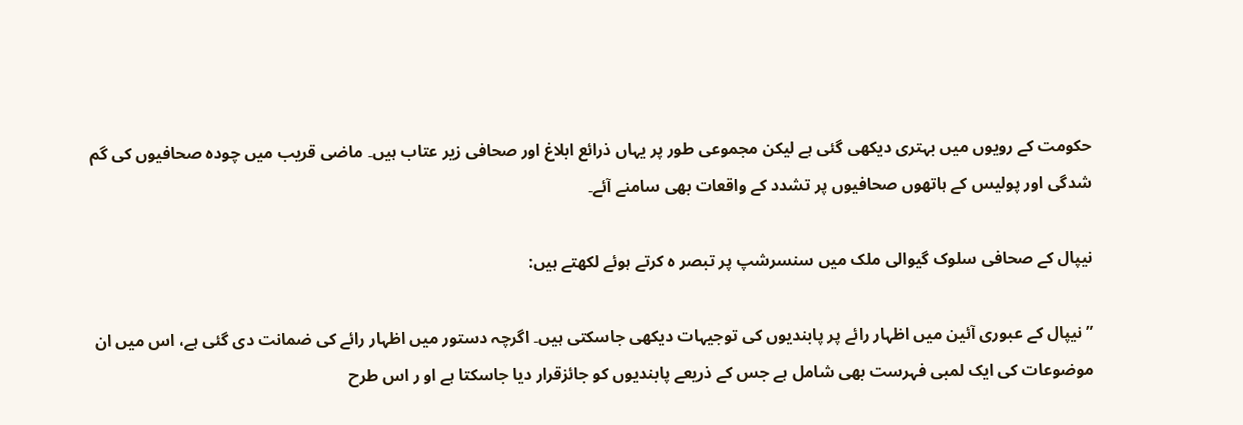حکومت کے رویوں میں بہتری دیکھی گئی ہے لیکن مجموعی طور پر یہاں ذرائع ابلاغ اور صحافی زیر عتاب ہیں۔ ماضی قریب میں چودہ صحافیوں کی گم شدگی اور پولیس کے ہاتھوں صحافیوں پر تشدد کے واقعات بھی سامنے آئے۔

نیپال کے صحافی سلوک گیوالی ملک میں سنسرشپ پر تبصر ہ کرتے ہوئے لکھتے ہیں:

”نیپال کے عبوری آئین میں اظہار رائے پر پابندیوں کی توجیہات دیکھی جاسکتی ہیں۔ اگرچہ دستور میں اظہار رائے کی ضمانت دی گئی ہے، اس میں ان موضوعات کی ایک لمبی فہرست بھی شامل ہے جس کے ذریعے پابندیوں کو جائزقرار دیا جاسکتا ہے او ر اس طرح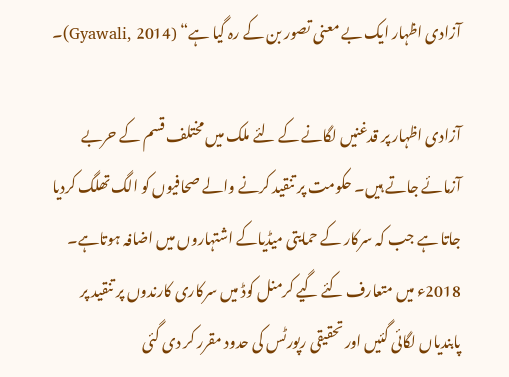آزادی اظہار ایک بے معنی تصور بن کے رہ گیا ہے“ (Gyawali, 2014)۔

آزادی اظہار پر قدغنیں لگانے کے لئے ملک میں مختلف قسم کے حربے آزمائے جاتے ہیں۔ حکومت پر تنقید کرنے والے صحافیوں کو الگ تھلگ کردیا جاتا ہے جب کہ سرکار کے حمایتی میڈیاکے اشتہاروں میں اضافہ ہوتاہے۔ 2018ء میں متعارف کئے گیے کرمنل کوڈ میں سرکاری کارندوں پر تنقید پر پابندیاں لگائی گئیں اور تحقیقی رپورٹس کی حدود مقرر کر دی گئی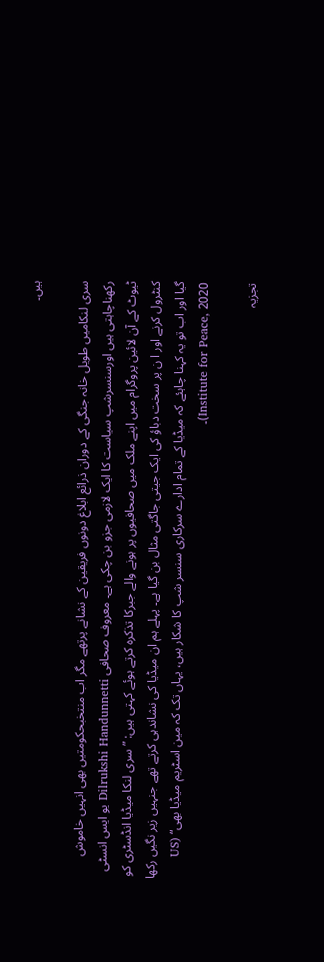ہیں۔

سری لنکامیں طویل خانہ جنگی کے دوران ذرائع ابلاغ دونوں فریقین کے نشانے پرتھے مگر اب منتخبحکومتیں بھی انہیں خاموش رکھناچاہتی ہیں اورسنسرشپ سیاست کا ایک لازمی جزو بن چکی ہے۔ معروف صحافی Dilrukshi Handunnetti یو ایس انسٹی ٹیوٹ کے آن لائین پروگرام میں اپنے ملک میں صحافیوں پر ہونے والے جبرکا تذکرہ کرتے ہوئے کہتی ہیں: ”سری لنکا میڈیا انڈسٹری کو کنٹرول کرنے اور ا ن پر سخت دباؤ کی ایک جیتی جاگتی مثال بن گیا ہے۔ پہلے ہم ان میڈیا کی نشاندہی کرتے تھے جنہیں زیر نگیں رکھا گیا اور اب تو یہ کہنا چاہئے کہ میڈیا کے تمام ادارے سرکاری سنسر شپ کا شکار ہیں، یہاں تک کہ مین اسٹریم میڈیا بھی“ (US Institute for Peace, 2020)۔

تجزیہ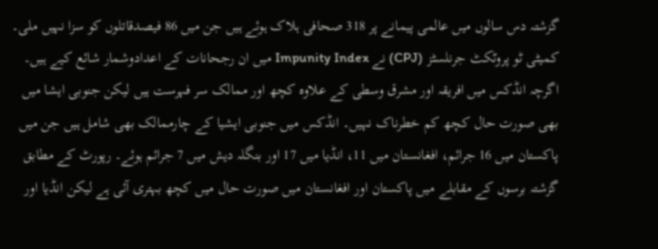گزشتہ دس سالوں میں عالمی پیمانے پر 318 صحافی ہلاک ہوئے ہیں جن میں 86 فیصدقاتلوں کو سزا نہیں ملی۔ کمیٹی ٹو پروٹکٹ جرنلسٹز (CPJ) نے Impunity Index میں ان رجحانات کے اعدادوشمار شائع کیے ہیں۔ اگرچہ انڈکس میں افریقہ اور مشرق وسطی کے علاوہ کچھ اور ممالک سر فہرست ہیں لیکن جنوبی ایشا میں بھی صورت حال کچھ کم خطرناک نہیں۔ انڈکس میں جنوبی ایشیا کے چارممالک بھی شامل ہیں جن میں پاکستان میں 16 جرائم، افغانستان میں 11، انڈیا میں 17 اور بنگلہ دیش میں 7 جرائم ہوئے۔ رپورٹ کے مطابق گزشتہ برسوں کے مقابلے میں پاکستان اور افغانستان میں صورت حال میں کچھ بہتری آئی ہے لیکن انڈیا اور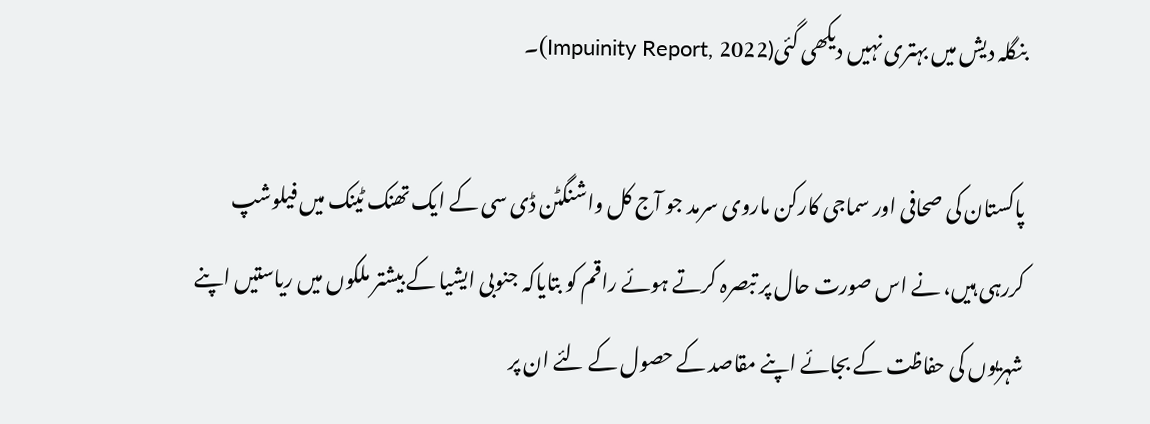بنگلہ دیش میں بہتری نہیں دیکھی گئی(Impuinity Report, 2022)۔

پاکستان کی صحافی اور سماجی کارکن ماروی سرمد جو آج کل واشنگٹن ڈی سی کے ایک تھنک ٹینک میں فیلوشپ کررہی ہیں، نے اس صورت حال پر تبصرہ کرتے ہوئے راقم کو بتایاکہ جنوبی ایشیا کے بیشتر ملکوں میں ریاستیں اپنے شہریوں کی حفاظت کے بجائے اپنے مقاصد کے حصول کے لئے ان پر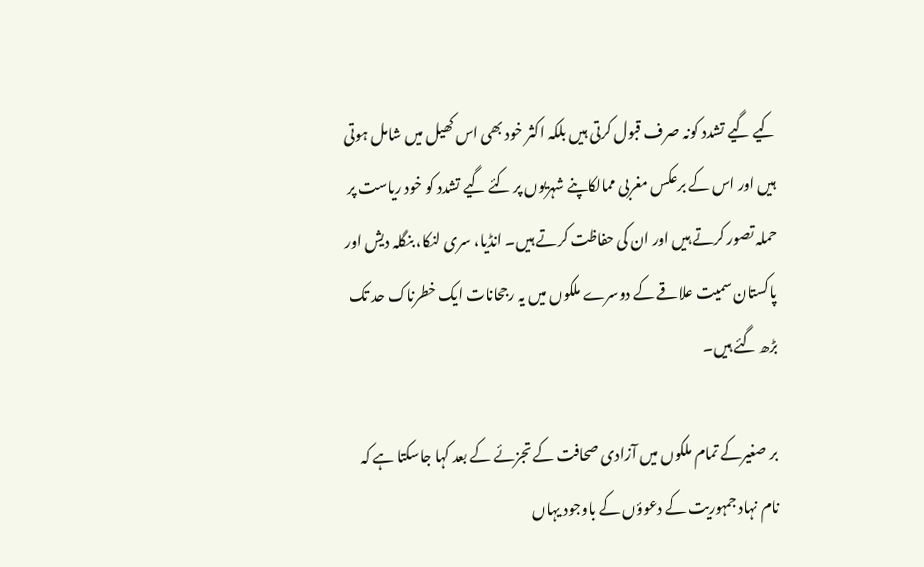کیے گیے تشدد کونہ صرف قبول کرتی ہیں بلکہ اکثر خود بھی اس کھیل میں شامل ہوتی ہیں اور اس کے برعکس مغربی ممالکاپنے شہریوں پر کئے گیے تشدد کو خود ریاست پر حملہ تصور کرتے ہیں اور ان کی حفاظت کرتے ہیں۔ انڈیا، سری لنکا، بنگلہ دیش اور پاکستان سمیت علاقے کے دوسرے ملکوں میں یہ رجحانات ایک خطرناک حد تک بڑھ گئے ہیں۔

بر صغیرکے تمام ملکوں میں آزادی صحافت کے تجزئے کے بعد کہا جاسکتا ہے کہ نام نہاد جمہوریت کے دعوؤں کے باوجود یہاں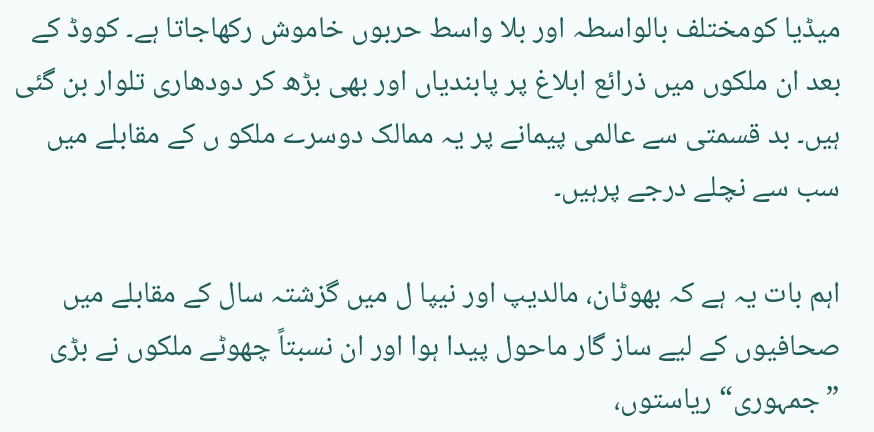میڈیا کومختلف بالواسطہ اور بلا واسط حربوں خاموش رکھاجاتا ہے۔ کووڈ کے بعد ان ملکوں میں ذرائع ابلاغ پر پابندیاں اور بھی بڑھ کر دودھاری تلوار بن گئی ہیں۔ بد قسمتی سے عالمی پیمانے پر یہ ممالک دوسرے ملکو ں کے مقابلے میں سب سے نچلے درجے پرہیں۔

اہم بات یہ ہے کہ بھوٹان، مالدیپ اور نیپا ل میں گزشتہ سال کے مقابلے میں صحافیوں کے لیے ساز گار ماحول پیدا ہوا اور ان نسبتاً چھوٹے ملکوں نے بڑی ”جمہوری“ ریاستوں،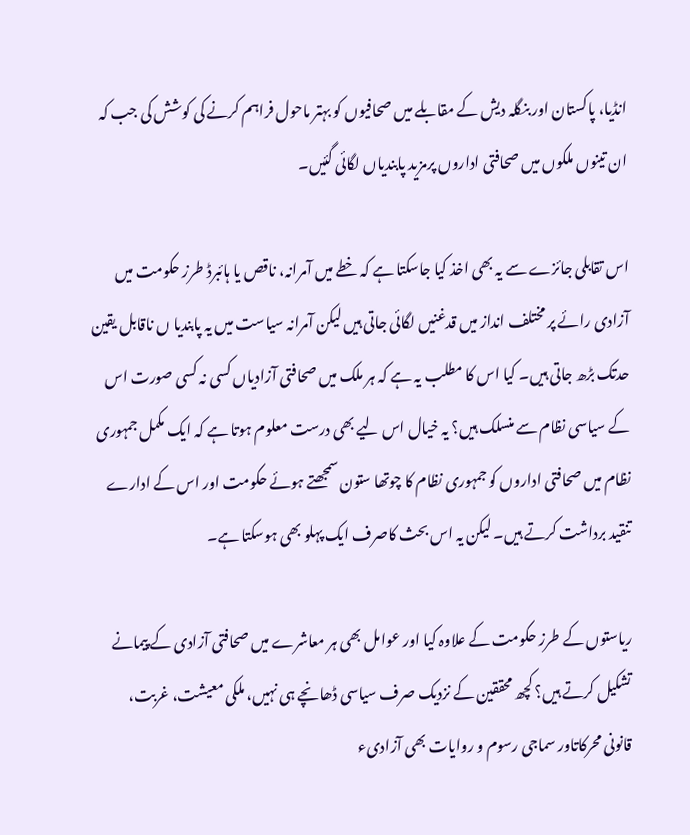انڈیا، پاکستان اور بنگلہ دیش کے مقابلے میں صحافیوں کو بہتر ماحول فراہم کرنے کی کوشش کی جب کہ ان تینوں ملکوں میں صحافتی اداروں پرمزید پابندیاں لگائی گئیں۔

اس تقابلی جائزے سے یہ بھی اخذ کیا جاسکتا ہے کہ خطے میں آمرانہ، ناقص یا ہائبرڈ طرز حکومت میں آزادی رائے پر مختلف انداز میں قدغنیں لگائی جاتی ہیں لیکن آمرانہ سیاست میں یہ پابندیا ں ناقابل یقین حدتک بڑھ جاتی ہیں۔ کیا اس کا مطلب یہ ہے کہ ہر ملک میں صحافتی آزادیاں کسی نہ کسی صورت اس کے سیاسی نظام سے منسلک ہیں؟ یہ خیال اس لیے بھی درست معلوم ہوتا ہے کہ ایک مکمل جمہوری نظام میں صحافتی اداروں کو جمہوری نظام کا چوتھا ستون سمجھتے ہوئے حکومت اور اس کے ادارے تنقید برداشت کرتے ہیں۔ لیکن یہ اس بحث کاصرف ایک پہلو بھی ہوسکتا ہے۔

ریاستوں کے طرز حکومت کے علاوہ کیا اور عوامل بھی ہر معاشرے میں صحافتی آزادی کے پیمانے تشکیل کرتے ہیں؟ کچھ محققین کے نزدیک صرف سیاسی ڈھانچے ہی نہیں، ملکی معیشت، غربت، قانونی محرکاتاور سماجی رسوم و روایات بھی آزادیء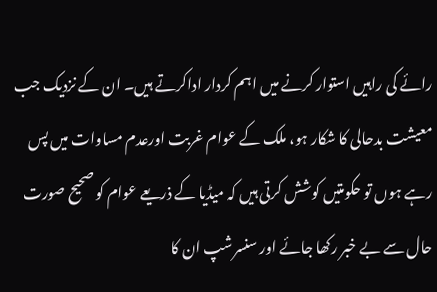رائے کی راہیں استوار کرنے میں اہم کردار اداکرتے ہیں۔ ان کے نزدیک جب معیشت بدحالی کا شکار ہو، ملک کے عوام غربت اورعدم مساوات میں پس رہے ہوں تو حکومتیں کوشش کرتی ہیں کہ میڈیا کے ذریعے عوام کو صحیح صورت حال سے بے خبر رکھا جائے اور سنسرشپ ان کا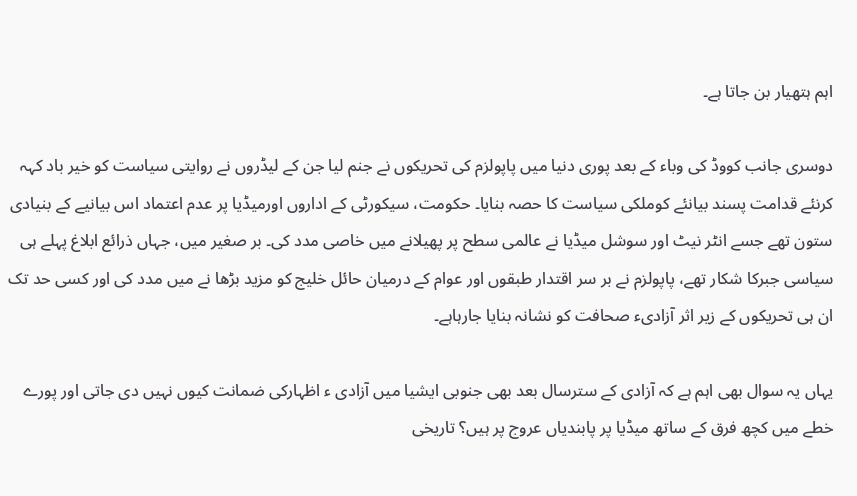اہم ہتھیار بن جاتا ہے۔

دوسری جانب کووڈ کی وباء کے بعد پوری دنیا میں پاپولزم کی تحریکوں نے جنم لیا جن کے لیڈروں نے روایتی سیاست کو خیر باد کہہ کرنئے قدامت پسند بیانئے کوملکی سیاست کا حصہ بنایا۔ حکومت، سیکورٹی کے اداروں اورمیڈیا پر عدم اعتماد اس بیانیے کے بنیادی ستون تھے جسے انٹر نیٹ اور سوشل میڈیا نے عالمی سطح پر پھیلانے میں خاصی مدد کی۔ بر صغیر میں، جہاں ذرائع ابلاغ پہلے ہی سیاسی جبرکا شکار تھے، پاپولزم نے بر سر اقتدار طبقوں اور عوام کے درمیان حائل خلیج کو مزید بڑھا نے میں مدد کی اور کسی حد تک ان ہی تحریکوں کے زیر اثر آزادیء صحافت کو نشانہ بنایا جارہاہے۔

یہاں یہ سوال بھی اہم ہے کہ آزادی کے سترسال بعد بھی جنوبی ایشیا میں آزادی ء اظہارکی ضمانت کیوں نہیں دی جاتی اور پورے خطے میں کچھ فرق کے ساتھ میڈیا پر پابندیاں عروج پر ہیں؟ تاریخی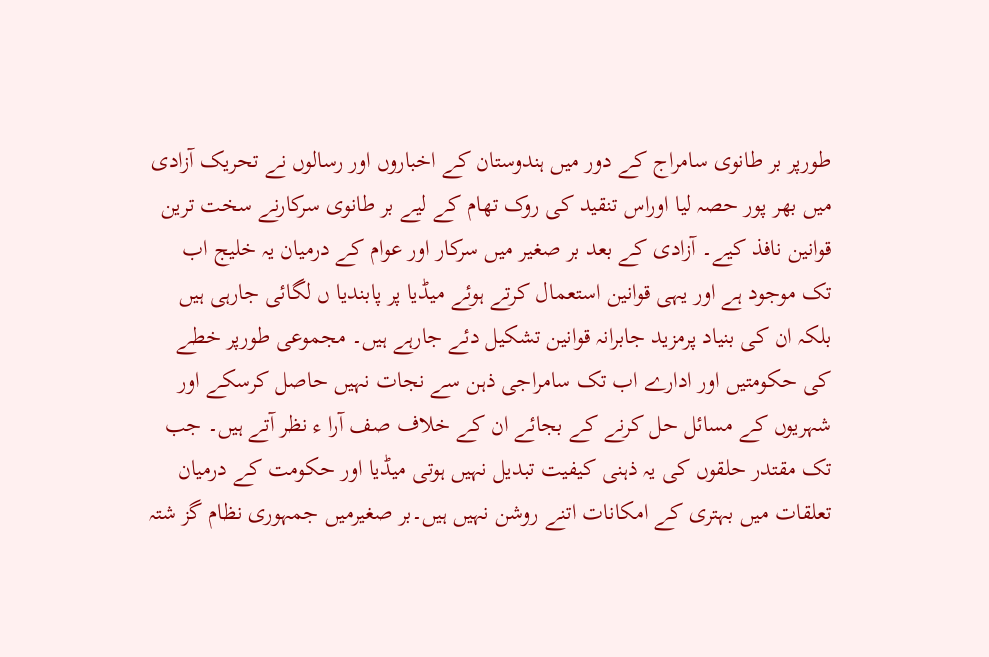طورپر بر طانوی سامراج کے دور میں ہندوستان کے اخباروں اور رسالوں نے تحریک آزادی میں بھر پور حصہ لیا اوراس تنقید کی روک تھام کے لیے بر طانوی سرکارنے سخت ترین قوانین نافذ کیے۔ آزادی کے بعد بر صغیر میں سرکار اور عوام کے درمیان یہ خلیج اب تک موجود ہے اور یہی قوانین استعمال کرتے ہوئے میڈیا پر پابندیا ں لگائی جارہی ہیں بلکہ ان کی بنیاد پرمزید جابرانہ قوانین تشکیل دئے جارہے ہیں۔ مجموعی طورپر خطے کی حکومتیں اور ادارے اب تک سامراجی ذہن سے نجات نہیں حاصل کرسکے اور شہریوں کے مسائل حل کرنے کے بجائے ان کے خلاف صف آرا ء نظر آتے ہیں۔ جب تک مقتدر حلقوں کی یہ ذہنی کیفیت تبدیل نہیں ہوتی میڈیا اور حکومت کے درمیان تعلقات میں بہتری کے امکانات اتنے روشن نہیں ہیں۔بر صغیرمیں جمہوری نظام گز شتہ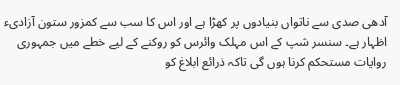آدھی صدی سے ناتواں بنیادوں پر کھڑا ہے اور اس کا سب سے کمزور ستون آزادیء اظہار ہے۔ سنسر شپ کے اس مہلک وائرس کو روکنے کے لیے خطے میں جمہوری روایات مستحکم کرنا ہوں گی تاکہ ذرائع ابلاغ کو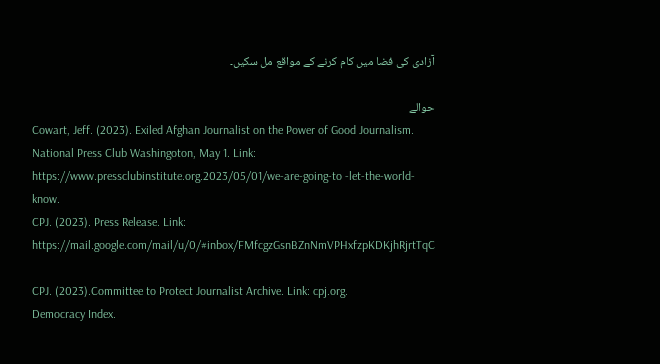آزادی کی فضا میں کام کرنے کے مواقع مل سکیں۔

حوالے
Cowart, Jeff. (2023). Exiled Afghan Journalist on the Power of Good Journalism. National Press Club Washingoton, May 1. Link:
https://www.pressclubinstitute.org.2023/05/01/we-are-going-to -let-the-world-know.
CPJ. (2023). Press Release. Link: https://mail.google.com/mail/u/0/#inbox/FMfcgzGsnBZnNmVPHxfzpKDKjhRjrtTqC

CPJ. (2023).Committee to Protect Journalist Archive. Link: cpj.org.
Democracy Index.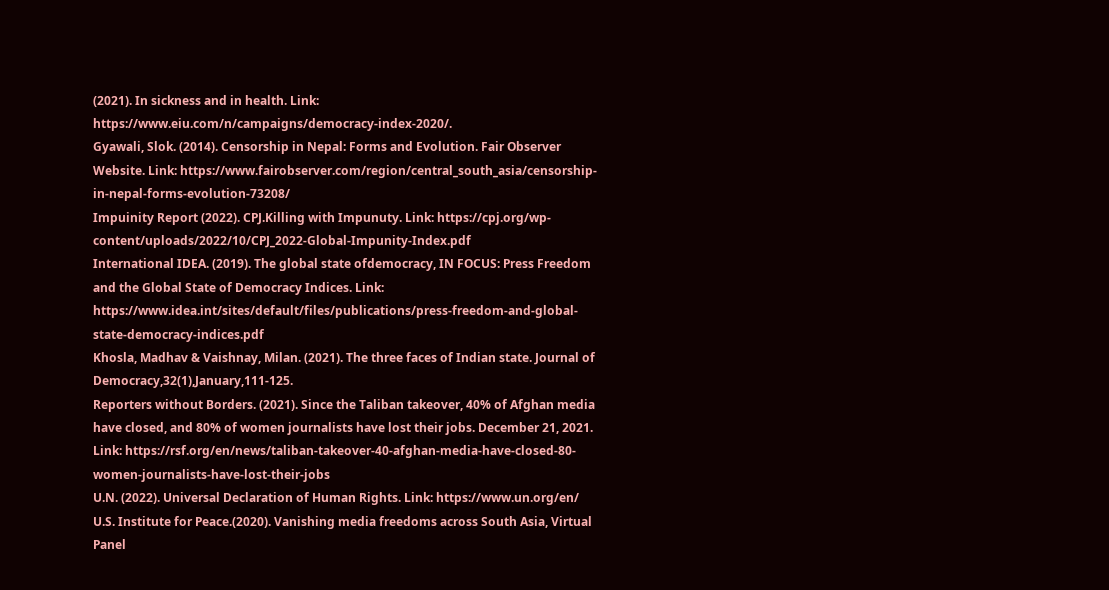(2021). In sickness and in health. Link: https://www.eiu.com/n/campaigns/democracy-index-2020/.
Gyawali, Slok. (2014). Censorship in Nepal: Forms and Evolution. Fair Observer Website. Link: https://www.fairobserver.com/region/central_south_asia/censorship-in-nepal-forms-evolution-73208/
Impuinity Report (2022). CPJ.Killing with Impunuty. Link: https://cpj.org/wp-content/uploads/2022/10/CPJ_2022-Global-Impunity-Index.pdf
International IDEA. (2019). The global state ofdemocracy, IN FOCUS: Press Freedom and the Global State of Democracy Indices. Link: https://www.idea.int/sites/default/files/publications/press-freedom-and-global-state-democracy-indices.pdf
Khosla, Madhav & Vaishnay, Milan. (2021). The three faces of Indian state. Journal of Democracy,32(1),January,111-125.
Reporters without Borders. (2021). Since the Taliban takeover, 40% of Afghan media have closed, and 80% of women journalists have lost their jobs. December 21, 2021. Link: https://rsf.org/en/news/taliban-takeover-40-afghan-media-have-closed-80-women-journalists-have-lost-their-jobs
U.N. (2022). Universal Declaration of Human Rights. Link: https://www.un.org/en/
U.S. Institute for Peace.(2020). Vanishing media freedoms across South Asia, Virtual Panel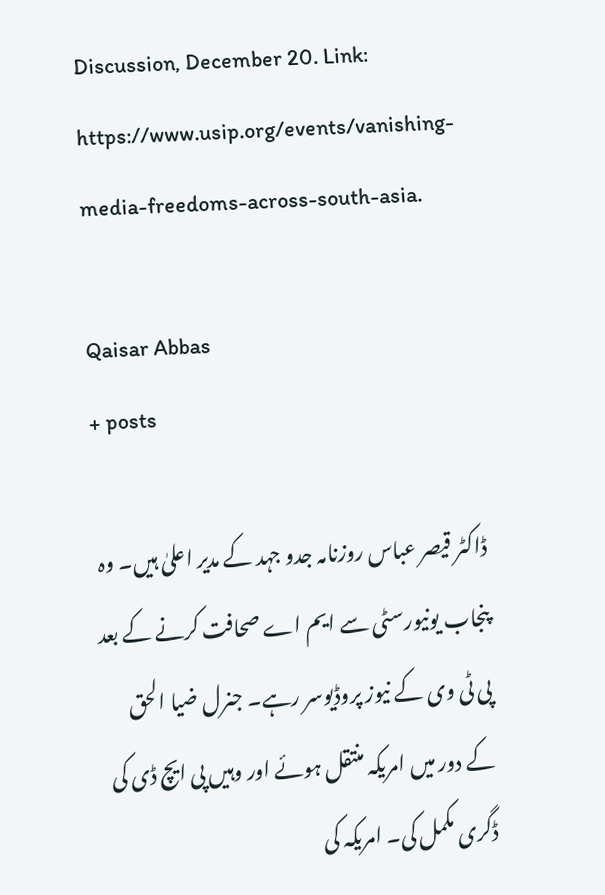Discussion, December 20. Link: https://www.usip.org/events/vanishing-media-freedoms-across-south-asia.

Qaisar Abbas
+ posts

ڈاکٹر قیصر عباس روزنامہ جدو جہد کے مدیر اعلیٰ ہیں۔ وہ پنجاب یونیورسٹی سے ایم اے صحافت کرنے کے بعد پی ٹی وی کے نیوز پروڈیوسر رہے۔ جنرل ضیا الحق کے دور میں امریکہ منتقل ہوئے اور وہیں پی ایچ ڈی کی ڈگری مکمل کی۔ امریکہ کی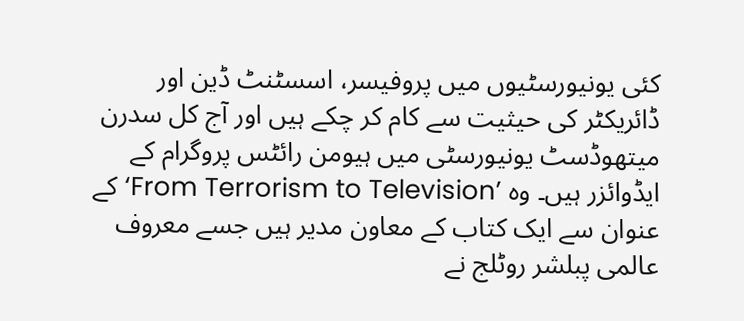کئی یونیورسٹیوں میں پروفیسر، اسسٹنٹ ڈین اور ڈائریکٹر کی حیثیت سے کام کر چکے ہیں اور آج کل سدرن میتھوڈسٹ یونیورسٹی میں ہیومن رائٹس پروگرام کے ایڈوائزر ہیں۔ وہ ’From Terrorism to Television‘ کے عنوان سے ایک کتاب کے معاون مدیر ہیں جسے معروف عالمی پبلشر روٹلج نے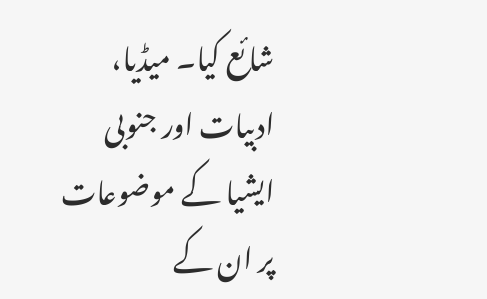شائع کیا۔ میڈیا، ادبیات اور جنوبی ایشیا کے موضوعات پر ان کے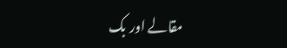مقالے اور بک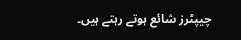چیپٹرز شائع ہوتے رہتے ہیں۔